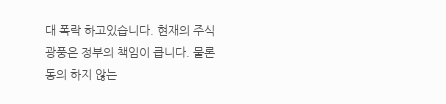대 폭락 하고있습니다. 현재의 주식 광풍은 정부의 책임이 큽니다. 물론 동의 하지 않는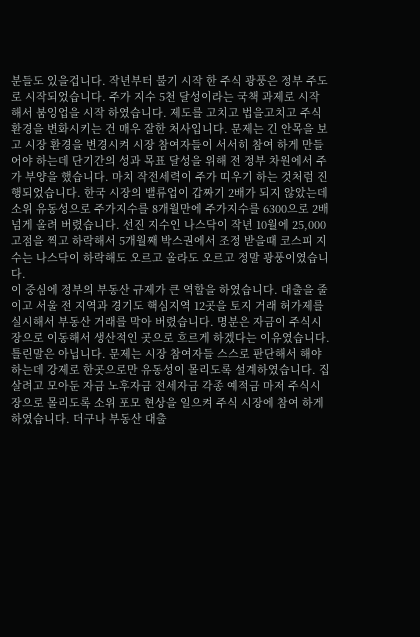분들도 있을겁니다. 작년부터 불기 시작 한 주식 광풍은 정부 주도로 시작되었습니다. 주가 지수 5천 달성이라는 국책 과제로 시작해서 붐잉업을 시작 하였습니다. 제도를 고치고 법을고치고 주식환경을 변화시키는 건 매우 잘한 처사입니다. 문제는 긴 안목을 보고 시장 환경을 변경시켜 시장 참여자들이 서서히 참여 하게 만들어야 하는데 단기간의 성과 목표 달성을 위해 전 정부 차원에서 주가 부양을 했습니다. 마치 작전세력이 주가 띠우기 하는 것처럼 진행되었습니다. 한국 시장의 밸류업이 갑짜기 2배가 되지 않았는데 소위 유동성으로 주가지수를 8개월만에 주가지수를 6300으로 2배넘게 올려 버렸습니다. 선진 지수인 나스닥이 작년 10월에 25,000고점을 찍고 하락해서 5개월째 박스권에서 조정 받을때 코스피 지수는 나스닥이 하락해도 오르고 올라도 오르고 정말 광풍이였습니다.
이 중심에 정부의 부동산 규제가 큰 역할을 하였습니다. 대출을 줄이고 서울 전 지역과 경기도 핵심지역 12곳을 토지 거래 허가제를 실시해서 부동산 거래를 막아 버렸습니다. 명분은 자금이 주식시장으로 이동해서 생산적인 곳으로 흐르게 하겠다는 이유였습니다. 틀린말은 아닙니다. 문제는 시장 참여자들 스스로 판단해서 해야 하는데 강제로 한곳으로만 유동성이 몰리도록 설계하였습니다. 집살려고 모아둔 자금 노후자금 전세자금 각종 예적금 마저 주식시장으로 몰리도록 소위 포모 현상을 일으켜 주식 시장에 참여 하게 하였습니다. 더구나 부동산 대출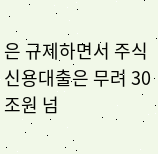은 규제하면서 주식 신용대출은 무려 30조원 넘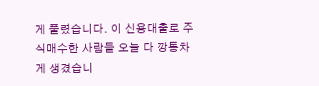게 풀렸습니다. 이 신용대출로 주식매수한 사람들 오늘 다 깡통차게 생겼습니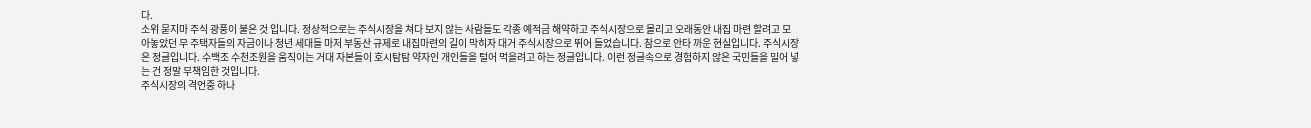다.
소위 묻지마 주식 광풍이 불은 것 입니다. 정상적으로는 주식시장을 쳐다 보지 않는 사람들도 각종 예적금 해약하고 주식시장으로 몰리고 오래동안 내집 마련 할려고 모아놓았던 무 주택자들의 자금이나 청년 세대들 마저 부동산 규제로 내집마련의 길이 막히자 대거 주식시장으로 뛰어 들었습니다. 참으로 안타 까운 현실입니다. 주식시장은 정글입니다. 수백조 수천조원을 움직이는 거대 자본들이 호시탐탐 약자인 개인들을 털어 먹을려고 하는 정글입니다. 이런 정글속으로 경험하지 않은 국민들을 밀어 넣는 건 정말 무책임한 것입니다.
주식시장의 격언중 하나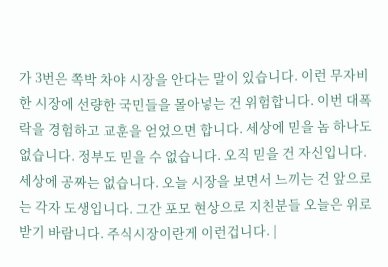가 3번은 쪽박 차야 시장을 안다는 말이 있습니다. 이런 무자비한 시장에 선량한 국민들을 몰아넣는 건 위험합니다. 이번 대폭락을 경험하고 교훈을 얻었으면 합니다. 세상에 믿을 놈 하나도 없습니다. 정부도 믿을 수 없습니다. 오직 믿을 건 자신입니다. 세상에 공짜는 없습니다. 오늘 시장을 보면서 느끼는 건 앞으로는 각자 도생입니다. 그간 포모 현상으로 지친분들 오늘은 위로 받기 바람니다. 주식시장이란게 이런겁니다. |